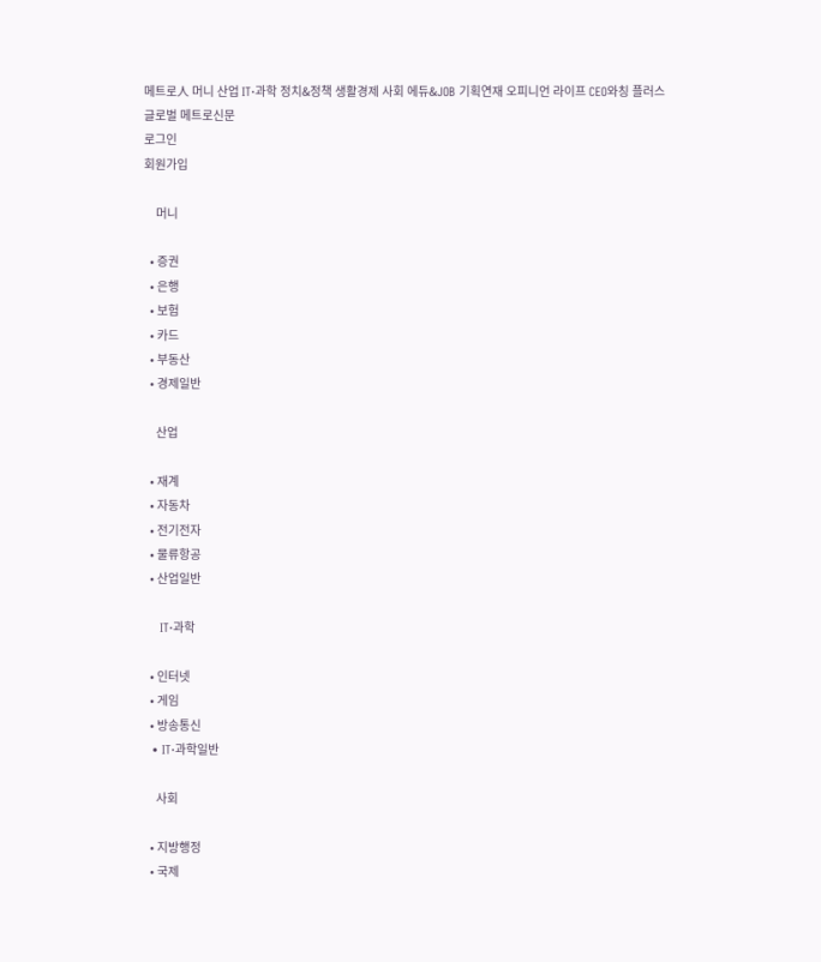메트로人 머니 산업 IT·과학 정치&정책 생활경제 사회 에듀&JOB 기획연재 오피니언 라이프 CEO와칭 플러스
글로벌 메트로신문
로그인
회원가입

    머니

  • 증권
  • 은행
  • 보험
  • 카드
  • 부동산
  • 경제일반

    산업

  • 재계
  • 자동차
  • 전기전자
  • 물류항공
  • 산업일반

    IT·과학

  • 인터넷
  • 게임
  • 방송통신
  • IT·과학일반

    사회

  • 지방행정
  • 국제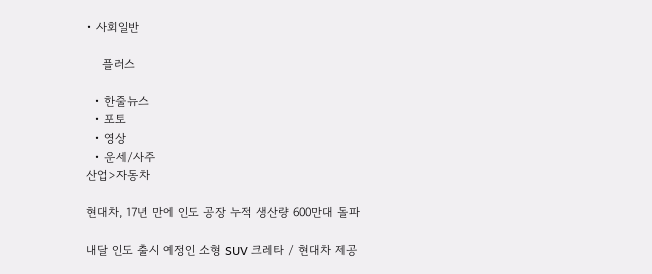• 사회일반

    플러스

  • 한줄뉴스
  • 포토
  • 영상
  • 운세/사주
산업>자동차

현대차, 17년 만에 인도 공장 누적 생산량 600만대 돌파

내달 인도 출시 예정인 소형 SUV 크레타 / 현대차 제공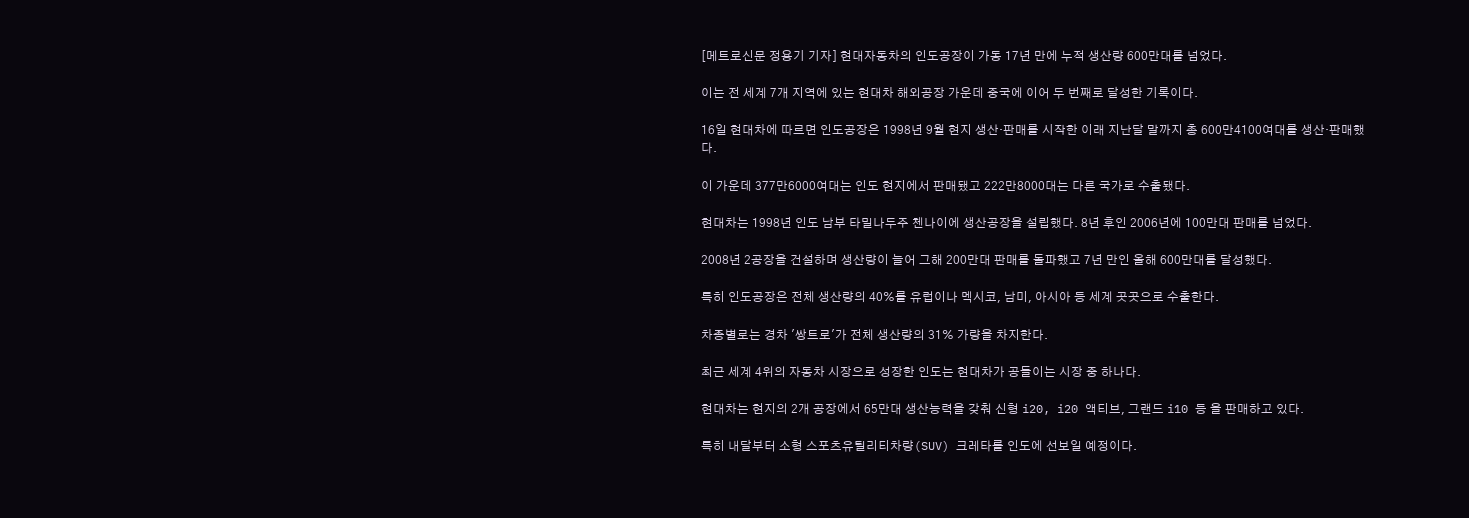[메트로신문 정용기 기자] 현대자동차의 인도공장이 가동 17년 만에 누적 생산량 600만대를 넘었다.

이는 전 세계 7개 지역에 있는 현대차 해외공장 가운데 중국에 이어 두 번째로 달성한 기록이다.

16일 현대차에 따르면 인도공장은 1998년 9월 현지 생산·판매를 시작한 이래 지난달 말까지 총 600만4100여대를 생산·판매했다.

이 가운데 377만6000여대는 인도 현지에서 판매됐고 222만8000대는 다른 국가로 수출됐다.

현대차는 1998년 인도 남부 타밀나두주 첸나이에 생산공장을 설립했다. 8년 후인 2006년에 100만대 판매를 넘었다.

2008년 2공장을 건설하며 생산량이 늘어 그해 200만대 판매를 돌파했고 7년 만인 올해 600만대를 달성했다.

특히 인도공장은 전체 생산량의 40%를 유럽이나 멕시코, 남미, 아시아 등 세계 곳곳으로 수출한다.

차종별로는 경차 '쌍트로'가 전체 생산량의 31% 가량을 차지한다.

최근 세계 4위의 자동차 시장으로 성장한 인도는 현대차가 공들이는 시장 중 하나다.

현대차는 현지의 2개 공장에서 65만대 생산능력을 갖춰 신형 i20, i20 액티브, 그랜드 i10 등 을 판매하고 있다.

특히 내달부터 소형 스포츠유틸리티차량(SUV) 크레타를 인도에 선보일 예정이다.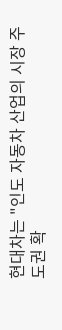현대차는 "인도 자동차 산업의 시장 주도권 확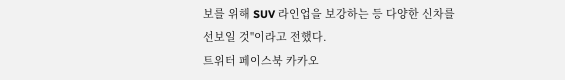보를 위해 SUV 라인업을 보강하는 등 다양한 신차를 선보일 것"이라고 전했다.
트위터 페이스북 카카오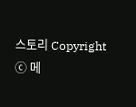스토리 Copyright ⓒ 메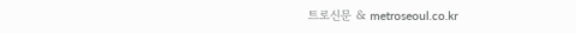트로신문 & metroseoul.co.kr